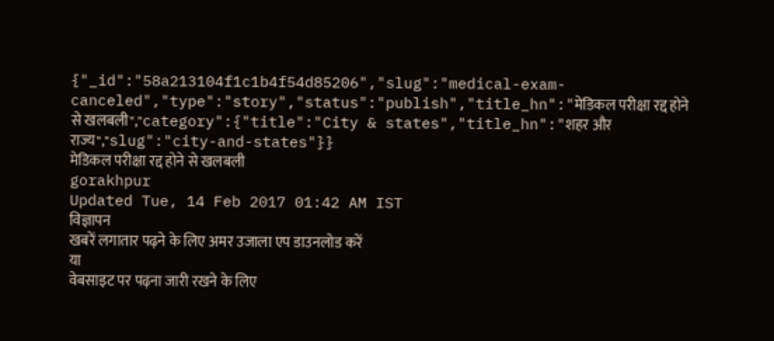{"_id":"58a213104f1c1b4f54d85206","slug":"medical-exam-canceled","type":"story","status":"publish","title_hn":"मेडिकल परीक्षा रद्द होने से खलबली","category":{"title":"City & states","title_hn":"शहर और राज्य","slug":"city-and-states"}}
मेडिकल परीक्षा रद्द होने से खलबली
gorakhpur
Updated Tue, 14 Feb 2017 01:42 AM IST
विज्ञापन
खबरें लगातार पढ़ने के लिए अमर उजाला एप डाउनलोड करें
या
वेबसाइट पर पढ़ना जारी रखने के लिए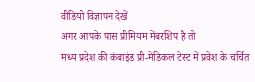वीडियो विज्ञापन देखें
अगर आपके पास प्रीमियम मेंबरशिप है तो
मध्य प्रदेश की कंबाइंड प्री-मेडिकल टेस्ट में प्रवेश के चर्चित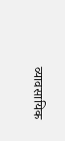व्यावसायिक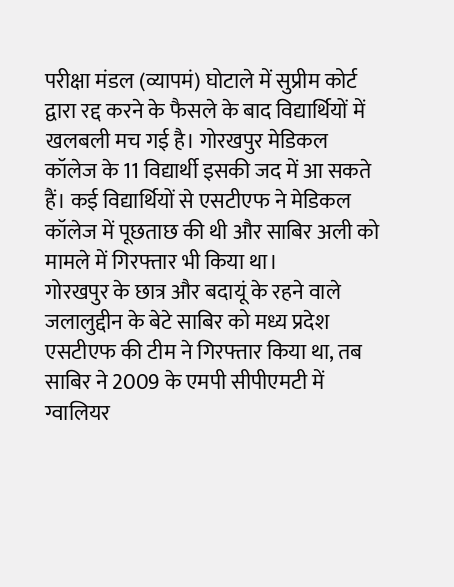परीक्षा मंडल (व्यापमं) घोटाले में सुप्रीम कोर्ट द्वारा रद्द करने के फैसले के बाद विद्यार्थियों में खलबली मच गई है। गोरखपुर मेडिकल कॉलेज के 11 विद्यार्थी इसकी जद में आ सकते हैं। कई विद्यार्थियों से एसटीएफ ने मेडिकल कॉलेज में पूछताछ की थी और साबिर अली को मामले में गिरफ्तार भी किया था।
गोरखपुर के छात्र और बदायूं के रहने वाले जलालुद्दीन के बेटे साबिर को मध्य प्रदेश एसटीएफ की टीम ने गिरफ्तार किया था, तब साबिर ने 2009 के एमपी सीपीएमटी में ग्वालियर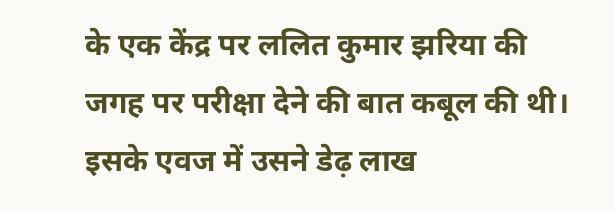के एक केंद्र पर ललित कुमार झरिया की जगह पर परीक्षा देने की बात कबूल की थी। इसके एवज में उसने डेढ़ लाख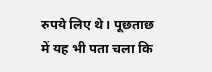रुपये लिए थे। पूछताछ में यह भी पता चला कि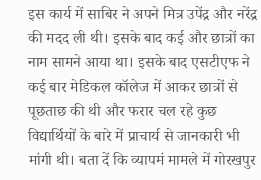इस कार्य में साबिर ने अपने मित्र उपेंद्र और नरेंद्र की मदद ली थी। इसके बाद कई और छात्रों का नाम सामने आया था। इसके बाद एसटीएफ ने कई बार मेडिकल कॉलेज में आकर छात्रों से पूछताछ की थी और फरार चल रहे कुछ विद्यार्थियों के बारे में प्राचार्य से जानकारी भी मांगी थी। बता दें कि व्यापमं मामले में गोरखपुर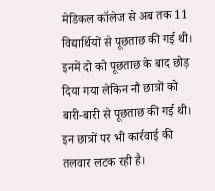मेडिकल कॉलेज से अब तक 11 विद्यार्थियों से पूछताछ की गई थी। इनमें दो को पूछताछ के बाद छोड़ दिया गया लेकिन नौ छात्रों को बारी-बारी से पूछताछ की गई थी। इन छात्रों पर भी कार्रवाई की तलवार लटक रही है।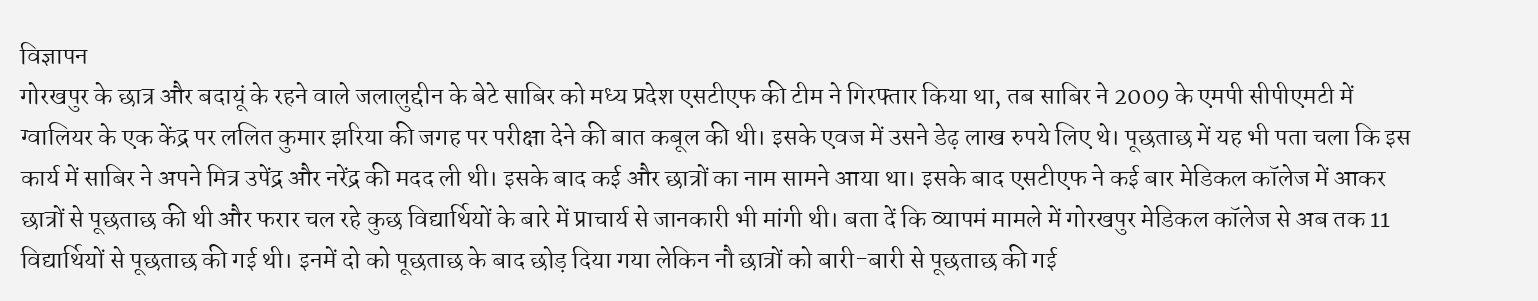विज्ञापन
गोरखपुर के छात्र और बदायूं के रहने वाले जलालुद्दीन के बेटे साबिर को मध्य प्रदेश एसटीएफ की टीम ने गिरफ्तार किया था, तब साबिर ने 2009 के एमपी सीपीएमटी में ग्वालियर के एक केंद्र पर ललित कुमार झरिया की जगह पर परीक्षा देने की बात कबूल की थी। इसके एवज में उसने डेढ़ लाख रुपये लिए थे। पूछताछ में यह भी पता चला कि इस कार्य में साबिर ने अपने मित्र उपेंद्र और नरेंद्र की मदद ली थी। इसके बाद कई और छात्रों का नाम सामने आया था। इसके बाद एसटीएफ ने कई बार मेडिकल कॉलेज में आकर छात्रों से पूछताछ की थी और फरार चल रहे कुछ विद्यार्थियों के बारे में प्राचार्य से जानकारी भी मांगी थी। बता दें कि व्यापमं मामले में गोरखपुर मेडिकल कॉलेज से अब तक 11 विद्यार्थियों से पूछताछ की गई थी। इनमें दो को पूछताछ के बाद छोड़ दिया गया लेकिन नौ छात्रों को बारी-बारी से पूछताछ की गई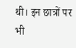थी। इन छात्रों पर भी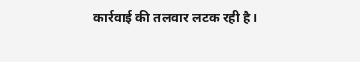कार्रवाई की तलवार लटक रही है।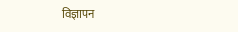विज्ञापन